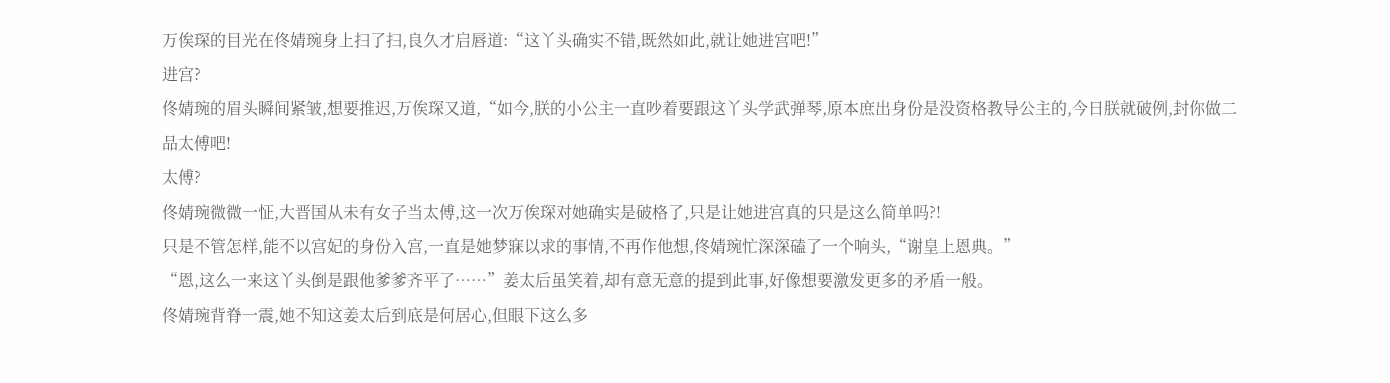万俟琛的目光在佟婧琬身上扫了扫,良久才启唇道:“这丫头确实不错,既然如此,就让她进宫吧!”
进宫?
佟婧琬的眉头瞬间紧皱,想要推迟,万俟琛又道,“如今,朕的小公主一直吵着要跟这丫头学武弹琴,原本庶出身份是没资格教导公主的,今日朕就破例,封你做二品太傅吧!
太傅?
佟婧琬微微一怔,大晋国从未有女子当太傅,这一次万俟琛对她确实是破格了,只是让她进宫真的只是这么简单吗?!
只是不管怎样,能不以宫妃的身份入宫,一直是她梦寐以求的事情,不再作他想,佟婧琬忙深深磕了一个响头,“谢皇上恩典。”
“恩,这么一来这丫头倒是跟他爹爹齐平了……”姜太后虽笑着,却有意无意的提到此事,好像想要激发更多的矛盾一般。
佟婧琬背脊一震,她不知这姜太后到底是何居心,但眼下这么多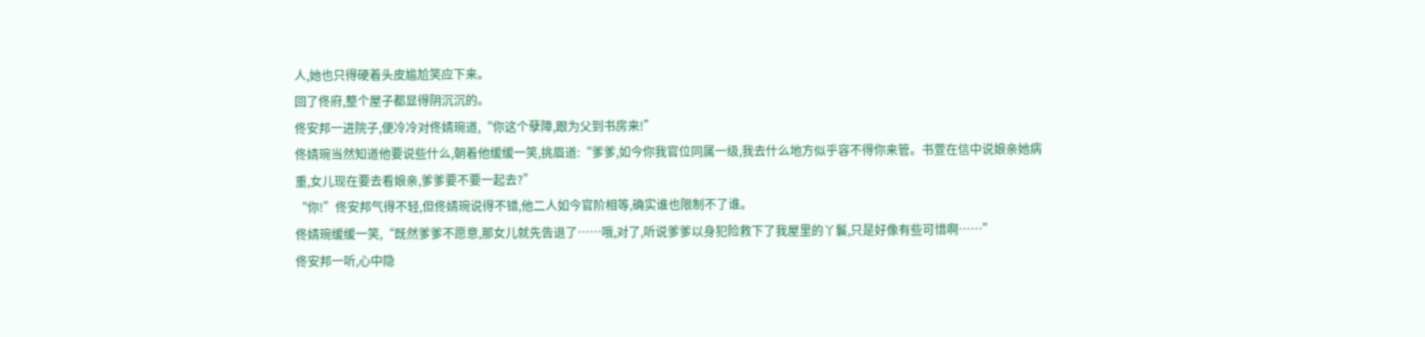人,她也只得硬着头皮尴尬笑应下来。
回了佟府,整个屋子都显得阴沉沉的。
佟安邦一进院子,便冷冷对佟婧琬道,“你这个孽障,跟为父到书房来!”
佟婧琬当然知道他要说些什么,朝着他缓缓一笑,挑眉道:“爹爹,如今你我官位同属一级,我去什么地方似乎容不得你来管。书萱在信中说娘亲她病重,女儿现在要去看娘亲,爹爹要不要一起去?”
“你!”佟安邦气得不轻,但佟婧琬说得不错,他二人如今官阶相等,确实谁也限制不了谁。
佟婧琬缓缓一笑,“既然爹爹不愿意,那女儿就先告退了……哦,对了,听说爹爹以身犯险救下了我屋里的丫鬟,只是好像有些可惜啊……”
佟安邦一听,心中隐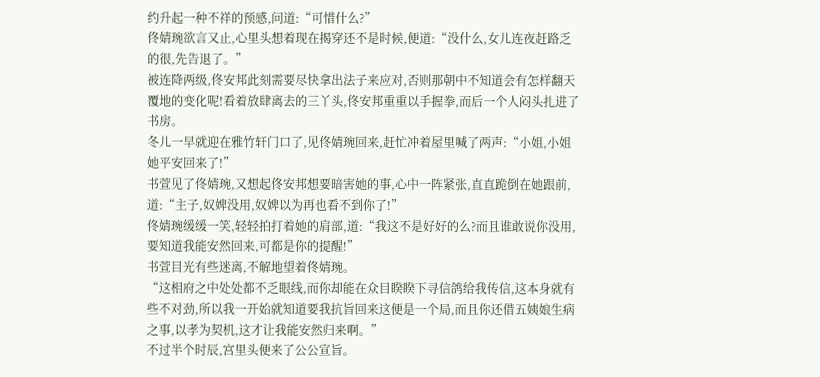约升起一种不祥的预感,问道:“可惜什么?”
佟婧琬欲言又止,心里头想着现在揭穿还不是时候,便道:“没什么,女儿连夜赶路乏的很,先告退了。”
被连降两级,佟安邦此刻需要尽快拿出法子来应对,否则那朝中不知道会有怎样翻天覆地的变化呢!看着放肆离去的三丫头,佟安邦重重以手握拳,而后一个人闷头扎进了书房。
冬儿一早就迎在雅竹轩门口了,见佟婧琬回来,赶忙冲着屋里喊了两声:“小姐,小姐她平安回来了!”
书萱见了佟婧琬,又想起佟安邦想要暗害她的事,心中一阵紧张,直直跪倒在她跟前,道:“主子,奴婢没用,奴婢以为再也看不到你了!”
佟婧琬缓缓一笑,轻轻拍打着她的肩部,道:“我这不是好好的么?而且谁敢说你没用,要知道我能安然回来,可都是你的提醒!”
书萱目光有些迷离,不解地望着佟婧琬。
“这相府之中处处都不乏眼线,而你却能在众目睽睽下寻信鸽给我传信,这本身就有些不对劲,所以我一开始就知道要我抗旨回来这便是一个局,而且你还借五姨娘生病之事,以孝为契机,这才让我能安然归来啊。”
不过半个时辰,宫里头便来了公公宣旨。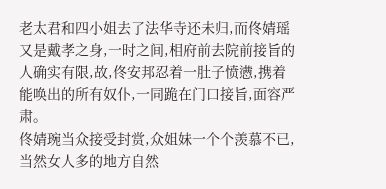老太君和四小姐去了法华寺还未归,而佟婧瑶又是戴孝之身,一时之间,相府前去院前接旨的人确实有限,故,佟安邦忍着一肚子愤懑,携着能唤出的所有奴仆,一同跪在门口接旨,面容严肃。
佟婧琬当众接受封赏,众姐妹一个个羡慕不已,当然女人多的地方自然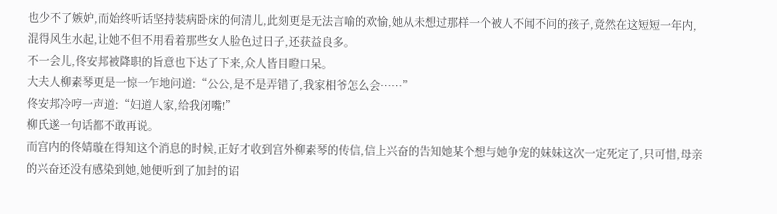也少不了嫉妒,而始终听话坚持装病卧床的何清儿,此刻更是无法言喻的欢愉,她从未想过那样一个被人不闻不问的孩子,竟然在这短短一年内,混得风生水起,让她不但不用看着那些女人脸色过日子,还获益良多。
不一会儿,佟安邦被降职的旨意也下达了下来,众人皆目瞪口呆。
大夫人柳素琴更是一惊一乍地问道:“公公,是不是弄错了,我家相爷怎么会……”
佟安邦冷哼一声道:“妇道人家,给我闭嘴!”
柳氏遂一句话都不敢再说。
而宫内的佟婧璇在得知这个消息的时候,正好才收到宫外柳素琴的传信,信上兴奋的告知她某个想与她争宠的妹妹这次一定死定了,只可惜,母亲的兴奋还没有感染到她,她便听到了加封的诏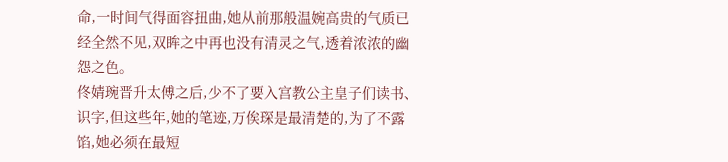命,一时间气得面容扭曲,她从前那般温婉高贵的气质已经全然不见,双眸之中再也没有清灵之气,透着浓浓的幽怨之色。
佟婧琬晋升太傅之后,少不了要入宫教公主皇子们读书、识字,但这些年,她的笔迹,万俟琛是最清楚的,为了不露馅,她必须在最短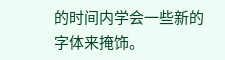的时间内学会一些新的字体来掩饰。